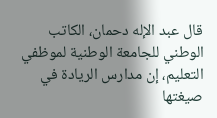قال عبد الإله دحمان، الكاتب الوطني للجامعة الوطنية لموظفي التعليم، إن مدارس الريادة في صيغتها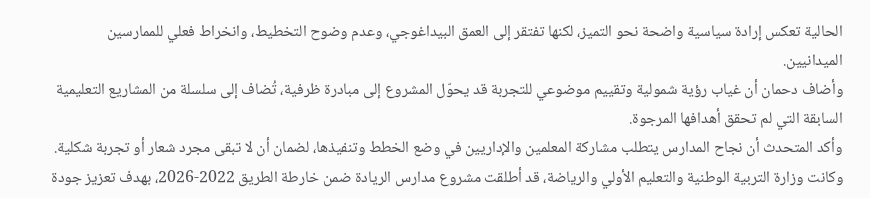الحالية تعكس إرادة سياسية واضحة نحو التميز، لكنها تفتقر إلى العمق البيداغوجي، وعدم وضوح التخطيط، وانخراط فعلي للممارسين الميدانيين.
وأضاف دحمان أن غياب رؤية شمولية وتقييم موضوعي للتجربة قد يحوّل المشروع إلى مبادرة ظرفية، تُضاف إلى سلسلة من المشاريع التعليمية السابقة التي لم تحقق أهدافها المرجوة.
وأكد المتحدث أن نجاح المدارس يتطلب مشاركة المعلمين والإداريين في وضع الخطط وتنفيذها، لضمان أن لا تبقى مجرد شعار أو تجربة شكلية.
وكانت وزارة التربية الوطنية والتعليم الأولي والرياضة، قد أطلقت مشروع مدارس الريادة ضمن خارطة الطريق 2022‑2026، بهدف تعزيز جودة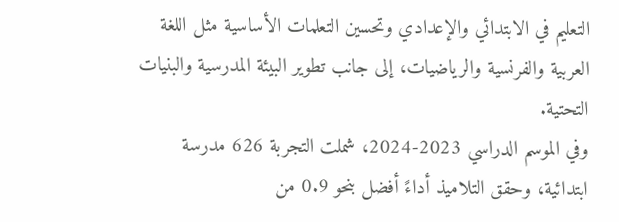التعليم في الابتدائي والإعدادي وتحسين التعلمات الأساسية مثل اللغة العربية والفرنسية والرياضيات، إلى جانب تطوير البيئة المدرسية والبنيات التحتية.
وفي الموسم الدراسي 2023‑2024، شملت التجربة 626 مدرسة ابتدائية، وحقق التلاميذ أداءً أفضل بنحو 0.9 من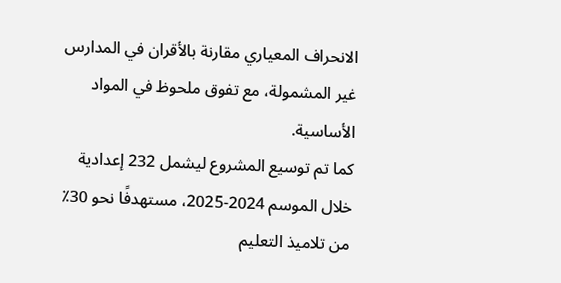الانحراف المعياري مقارنة بالأقران في المدارس غير المشمولة، مع تفوق ملحوظ في المواد الأساسية.
كما تم توسيع المشروع ليشمل 232 إعدادية خلال الموسم 2024‑2025، مستهدفًا نحو 30٪ من تلاميذ التعليم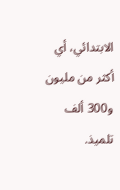الابتدائي، أي أكثر من مليون و300 ألف تلميذ.